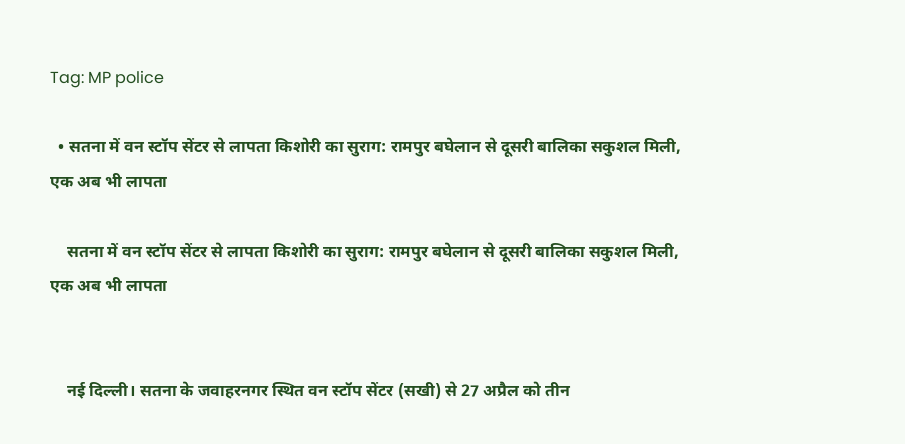Tag: MP police

  • सतना में वन स्टॉप सेंटर से लापता किशोरी का सुराग: रामपुर बघेलान से दूसरी बालिका सकुशल मिली, एक अब भी लापता

    सतना में वन स्टॉप सेंटर से लापता किशोरी का सुराग: रामपुर बघेलान से दूसरी बालिका सकुशल मिली, एक अब भी लापता


    नई दिल्ली। सतना के जवाहरनगर स्थित वन स्टॉप सेंटर (सखी) से 27 अप्रैल को तीन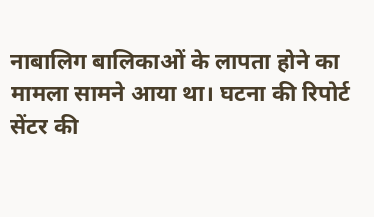नाबालिग बालिकाओं के लापता होने का मामला सामने आया था। घटना की रिपोर्ट सेंटर की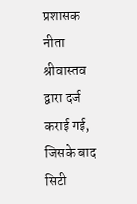प्रशासक नीता श्रीवास्तव द्वारा दर्ज कराई गई, जिसके बाद सिटी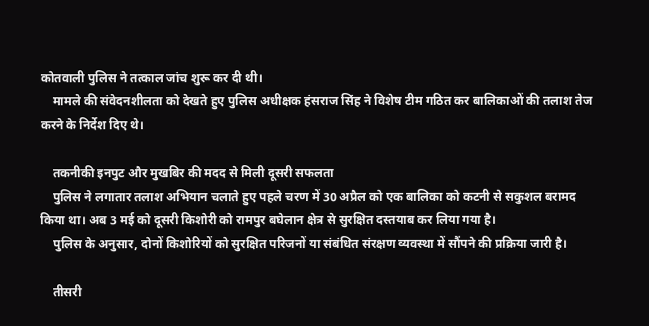कोतवाली पुलिस ने तत्काल जांच शुरू कर दी थी।
    मामले की संवेदनशीलता को देखते हुए पुलिस अधीक्षक हंसराज सिंह ने विशेष टीम गठित कर बालिकाओं की तलाश तेज करने के निर्देश दिए थे।

    तकनीकी इनपुट और मुखबिर की मदद से मिली दूसरी सफलता
    पुलिस ने लगातार तलाश अभियान चलाते हुए पहले चरण में 30 अप्रैल को एक बालिका को कटनी से सकुशल बरामद किया था। अब 3 मई को दूसरी किशोरी को रामपुर बघेलान क्षेत्र से सुरक्षित दस्तयाब कर लिया गया है।
    पुलिस के अनुसार, दोनों किशोरियों को सुरक्षित परिजनों या संबंधित संरक्षण व्यवस्था में सौंपने की प्रक्रिया जारी है।

    तीसरी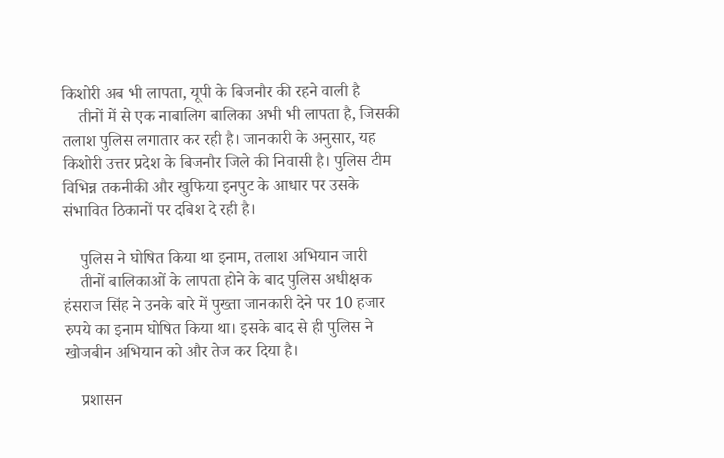किशोरी अब भी लापता, यूपी के बिजनौर की रहने वाली है
    तीनों में से एक नाबालिग बालिका अभी भी लापता है, जिसकी तलाश पुलिस लगातार कर रही है। जानकारी के अनुसार, यह किशोरी उत्तर प्रदेश के बिजनौर जिले की निवासी है। पुलिस टीम विभिन्न तकनीकी और खुफिया इनपुट के आधार पर उसके संभावित ठिकानों पर दबिश दे रही है।

    पुलिस ने घोषित किया था इनाम, तलाश अभियान जारी
    तीनों बालिकाओं के लापता होने के बाद पुलिस अधीक्षक हंसराज सिंह ने उनके बारे में पुख्ता जानकारी देने पर 10 हजार रुपये का इनाम घोषित किया था। इसके बाद से ही पुलिस ने खोजबीन अभियान को और तेज कर दिया है।

    प्रशासन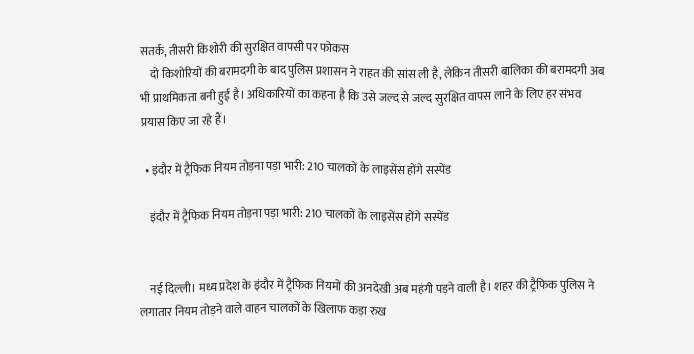सतर्क, तीसरी किशोरी की सुरक्षित वापसी पर फोकस
    दो किशोरियों की बरामदगी के बाद पुलिस प्रशासन ने राहत की सांस ली है, लेकिन तीसरी बालिका की बरामदगी अब भी प्राथमिकता बनी हुई है। अधिकारियों का कहना है कि उसे जल्द से जल्द सुरक्षित वापस लाने के लिए हर संभव प्रयास किए जा रहे हैं।

  • इंदौर में ट्रैफिक नियम तोड़ना पड़ा भारी: 210 चालकों के लाइसेंस होंगे सस्पेंड

    इंदौर में ट्रैफिक नियम तोड़ना पड़ा भारी: 210 चालकों के लाइसेंस होंगे सस्पेंड


    नई दिल्ली। मध्य प्रदेश के इंदौर में ट्रैफिक नियमों की अनदेखी अब महंगी पड़ने वाली है। शहर की ट्रैफिक पुलिस ने लगातार नियम तोड़ने वाले वाहन चालकों के खिलाफ कड़ा रुख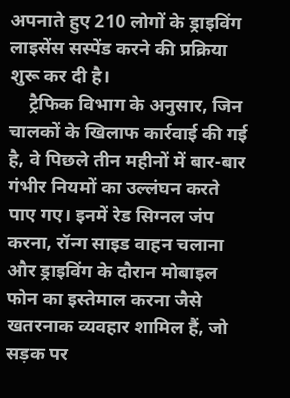अपनाते हुए 210 लोगों के ड्राइविंग लाइसेंस सस्पेंड करने की प्रक्रिया शुरू कर दी है।
    ट्रैफिक विभाग के अनुसार, जिन चालकों के खिलाफ कार्रवाई की गई है, वे पिछले तीन महीनों में बार-बार गंभीर नियमों का उल्लंघन करते पाए गए। इनमें रेड सिग्नल जंप करना, रॉन्ग साइड वाहन चलाना और ड्राइविंग के दौरान मोबाइल फोन का इस्तेमाल करना जैसे खतरनाक व्यवहार शामिल हैं, जो सड़क पर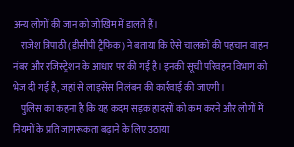अन्य लोगों की जान को जोखिम में डालते हैं।
    राजेश त्रिपाठी (डीसीपी ट्रैफिक) ने बताया कि ऐसे चालकों की पहचान वाहन नंबर और रजिस्ट्रेशन के आधार पर की गई है। इनकी सूची परिवहन विभाग को भेज दी गई है, जहां से लाइसेंस निलंबन की कार्रवाई की जाएगी।
    पुलिस का कहना है कि यह कदम सड़क हादसों को कम करने और लोगों में नियमों के प्रति जागरूकता बढ़ाने के लिए उठाया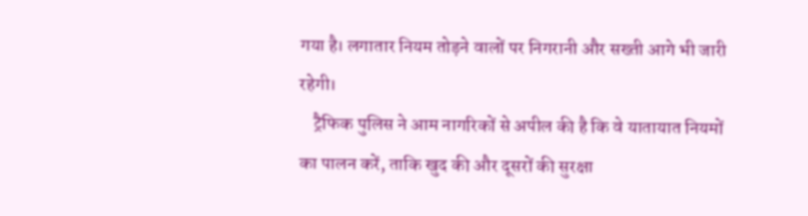गया है। लगातार नियम तोड़ने वालों पर निगरानी और सख्ती आगे भी जारी रहेगी।
    ट्रैफिक पुलिस ने आम नागरिकों से अपील की है कि वे यातायात नियमों का पालन करें, ताकि खुद की और दूसरों की सुरक्षा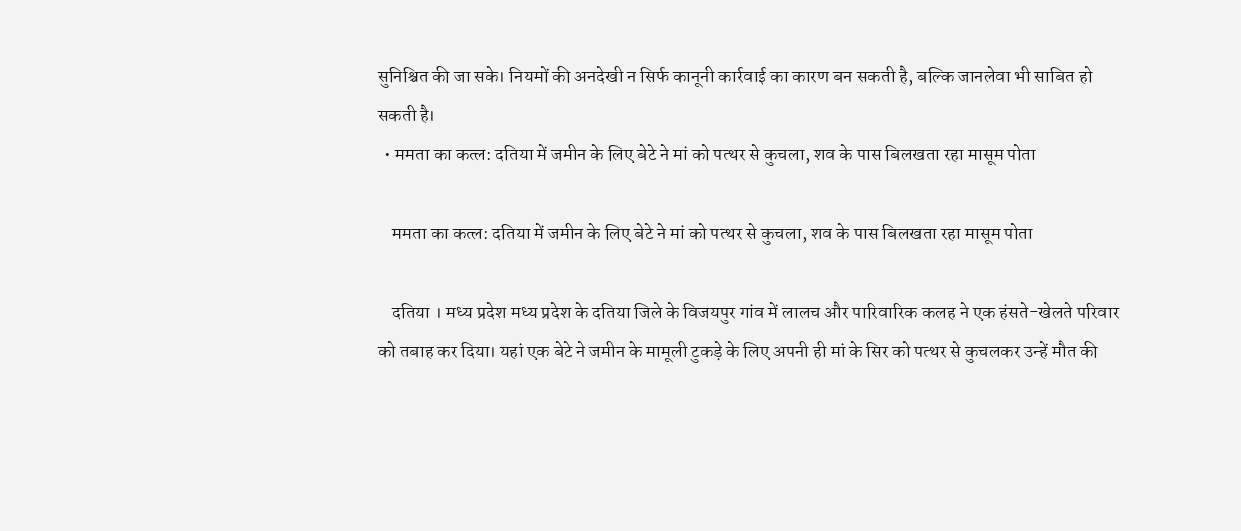सुनिश्चित की जा सके। नियमों की अनदेखी न सिर्फ कानूनी कार्रवाई का कारण बन सकती है, बल्कि जानलेवा भी साबित हो सकती है।
  • ममता का कत्ल: दतिया में जमीन के लिए बेटे ने मां को पत्थर से कुचला, शव के पास बिलखता रहा मासूम पोता

    ममता का कत्ल: दतिया में जमीन के लिए बेटे ने मां को पत्थर से कुचला, शव के पास बिलखता रहा मासूम पोता

    दतिया । मध्य प्रदेश मध्य प्रदेश के दतिया जिले के विजयपुर गांव में लालच और पारिवारिक कलह ने एक हंसते-खेलते परिवार को तबाह कर दिया। यहां एक बेटे ने जमीन के मामूली टुकड़े के लिए अपनी ही मां के सिर को पत्थर से कुचलकर उन्हें मौत की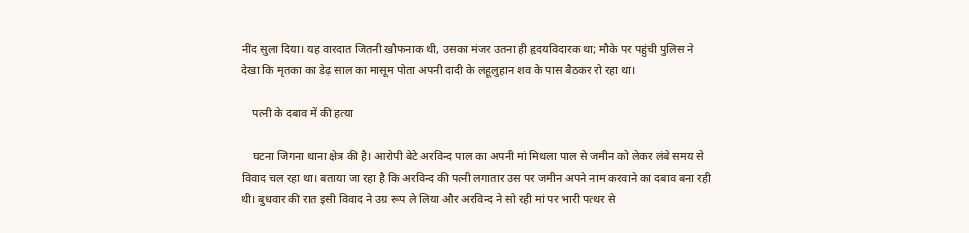नींद सुला दिया। यह वारदात जितनी खौफनाक थी, उसका मंजर उतना ही हृदयविदारक था; मौके पर पहुंची पुलिस ने देखा कि मृतका का डेढ़ साल का मासूम पोता अपनी दादी के लहूलुहान शव के पास बैठकर रो रहा था।

    पत्नी के दबाव में की हत्या

    घटना जिगना थाना क्षेत्र की है। आरोपी बेटे अरविन्द पाल का अपनी मां मिथला पाल से जमीन को लेकर लंबे समय से विवाद चल रहा था। बताया जा रहा है कि अरविन्द की पत्नी लगातार उस पर जमीन अपने नाम करवाने का दबाव बना रही थी। बुधवार की रात इसी विवाद ने उग्र रूप ले लिया और अरविन्द ने सो रही मां पर भारी पत्थर से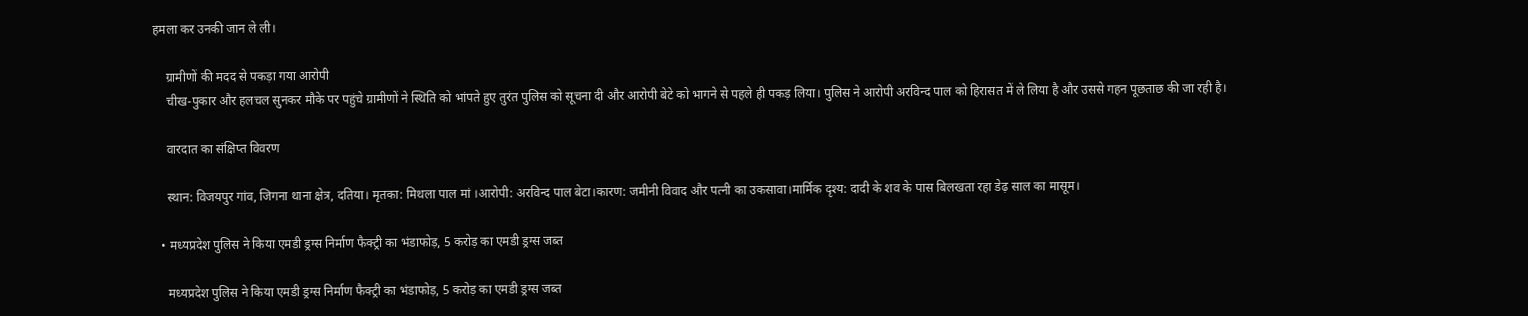हमला कर उनकी जान ले ली।

    ग्रामीणों की मदद से पकड़ा गया आरोपी
    चीख-पुकार और हलचल सुनकर मौके पर पहुंचे ग्रामीणों ने स्थिति को भांपते हुए तुरंत पुलिस को सूचना दी और आरोपी बेटे को भागने से पहले ही पकड़ लिया। पुलिस ने आरोपी अरविन्द पाल को हिरासत में ले लिया है और उससे गहन पूछताछ की जा रही है।

    वारदात का संक्षिप्त विवरण

    स्थान: विजयपुर गांव, जिगना थाना क्षेत्र, दतिया। मृतका: मिथला पाल मां ।आरोपी: अरविन्द पाल बेटा।कारण: जमीनी विवाद और पत्नी का उकसावा।मार्मिक दृश्य: दादी के शव के पास बिलखता रहा डेढ़ साल का मासूम।

  • मध्यप्रदेश पुलिस ने किया एमडी ड्रग्स निर्माण फैक्ट्री का भंडाफोड़, 5 करोड़ का एमडी ड्रग्स जब्‍त

    मध्यप्रदेश पुलिस ने किया एमडी ड्रग्स निर्माण फैक्ट्री का भंडाफोड़, 5 करोड़ का एमडी ड्रग्स जब्‍त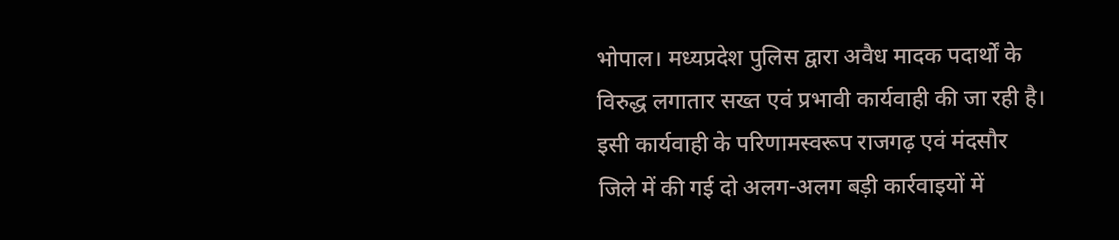भोपाल। मध्यप्रदेश पुलिस द्वारा अवैध मादक पदार्थों के विरुद्ध लगातार सख्त एवं प्रभावी कार्यवाही की जा रही है। इसी कार्यवाही के परिणामस्वरूप राजगढ़ एवं मंदसौर जिले में की गई दो अलग-अलग बड़ी कार्रवाइयों में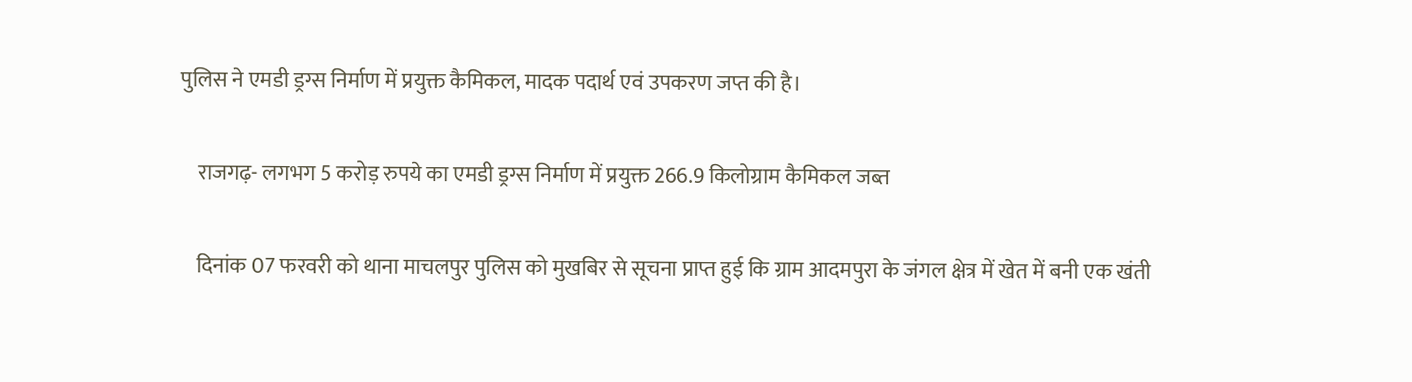पुलिस ने एमडी ड्रग्स निर्माण में प्रयुक्त कैमिकल, मादक पदार्थ एवं उपकरण जप्त की है।

    राजगढ़- लगभग 5 करोड़ रुपये का एमडी ड्रग्स निर्माण में प्रयुक्त 266.9 किलोग्राम कैमिकल जब्त

    दिनांक 07 फरवरी को थाना माचलपुर पुलिस को मुखबिर से सूचना प्राप्त हुई कि ग्राम आदमपुरा के जंगल क्षेत्र में खेत में बनी एक खंती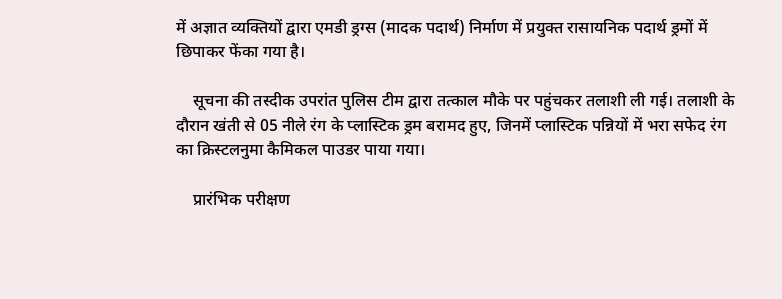में अज्ञात व्यक्तियों द्वारा एमडी ड्रग्स (मादक पदार्थ) निर्माण में प्रयुक्त रासायनिक पदार्थ ड्रमों में छिपाकर फेंका गया है।

    सूचना की तस्दीक उपरांत पुलिस टीम द्वारा तत्काल मौके पर पहुंचकर तलाशी ली गई। तलाशी के दौरान खंती से 05 नीले रंग के प्लास्टिक ड्रम बरामद हुए, जिनमें प्लास्टिक पन्नियों में भरा सफेद रंग का क्रिस्टलनुमा कैमिकल पाउडर पाया गया।

    प्रारंभिक परीक्षण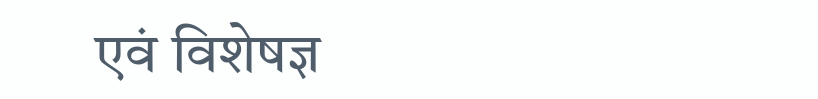एवं विशेषज्ञ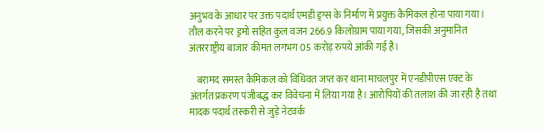अनुभव के आधार पर उक्त पदार्थ एमडी ड्रग्स के निर्माण में प्रयुक्त कैमिकल होना पाया गया। तौल करने पर ड्रमों सहित कुल वजन 266.9 किलोग्राम पाया गया, जिसकी अनुमानित अंतरराष्ट्रीय बाजार कीमत लगभग 05 करोड़ रुपये आंकी गई है।

    बरामद समस्त कैमिकल को विधिवत जप्त कर थाना माचलपुर में एनडीपीएस एक्ट के अंतर्गत प्रकरण पंजीबद्ध कर विवेचना में लिया गया है। आरोपियों की तलाश की जा रही है तथा मादक पदार्थ तस्करी से जुड़े नेटवर्क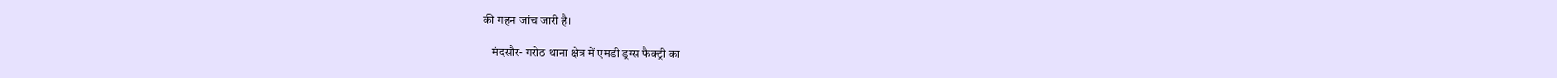की गहन जांच जारी है।

    मंदसौर- गरोठ थाना क्षेत्र में एमडी ड्रग्स फैक्ट्री का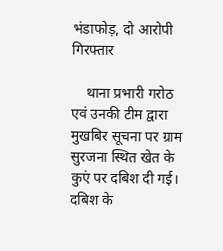भंडाफोड़, दो आरोपी गिरफ्तार

    थाना प्रभारी गरोठ एवं उनकी टीम द्वारा मुखबिर सूचना पर ग्राम सुरजना स्थित खेत के कुएं पर दबिश दी गई। दबिश के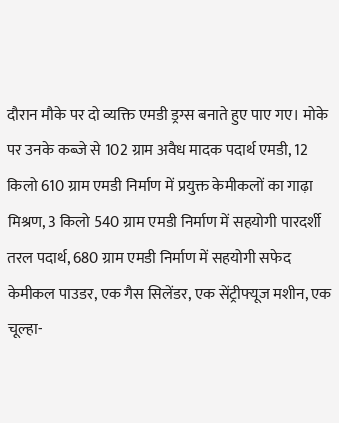दौरान मौके पर दो व्यक्ति एमडी ड्रग्स बनाते हुए पाए गए। मोके पर उनके कब्जे से 102 ग्राम अवैध मादक पदार्थ एमडी, 12 किलो 610 ग्राम एमडी निर्माण में प्रयुक्त केमीकलों का गाढ़ा मिश्रण, 3 किलो 540 ग्राम एमडी निर्माण में सहयोगी पारदर्शी तरल पदार्थ, 680 ग्राम एमडी निर्माण में सहयोगी सफेद केमीकल पाउडर, एक गैस सिलेंडर, एक सेंट्रीफ्यूज मशीन, एक चूल्हा-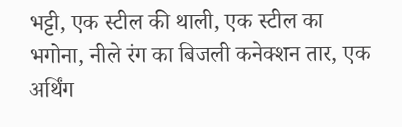भट्टी, एक स्टील की थाली, एक स्टील का भगोना, नीले रंग का बिजली कनेक्शन तार, एक अर्थिंग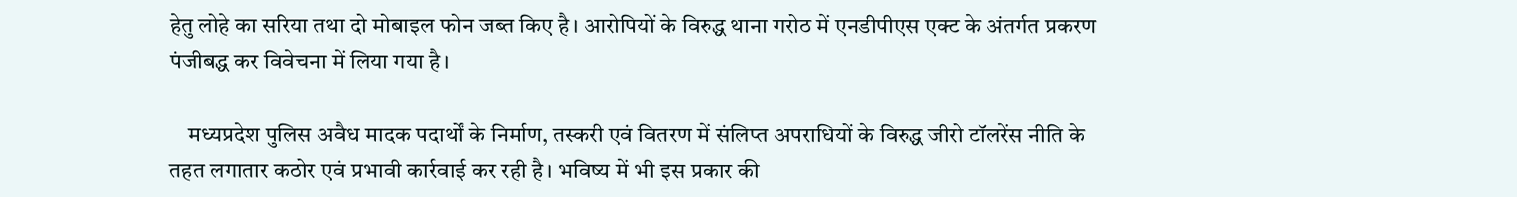हेतु लोहे का सरिया तथा दो मोबाइल फोन जब्त किए है। आरोपियों के विरुद्ध थाना गरोठ में एनडीपीएस एक्ट के अंतर्गत प्रकरण पंजीबद्ध कर विवेचना में लिया गया है।

    मध्यप्रदेश पुलिस अवैध मादक पदार्थों के निर्माण, तस्करी एवं वितरण में संलिप्त अपराधियों के विरुद्ध जीरो टॉलरेंस नीति के तहत लगातार कठोर एवं प्रभावी कार्रवाई कर रही है। भविष्य में भी इस प्रकार की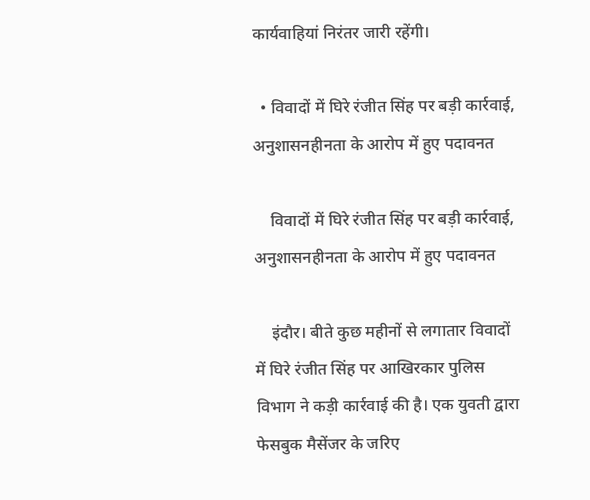कार्यवाहियां निरंतर जारी रहेंगी।

  • विवादों में घिरे रंजीत सिंह पर बड़ी कार्रवाई, अनुशासनहीनता के आरोप में हुए पदावनत

    विवादों में घिरे रंजीत सिंह पर बड़ी कार्रवाई, अनुशासनहीनता के आरोप में हुए पदावनत

    इंदौर। बीते कुछ महीनों से लगातार विवादों में घिरे रंजीत सिंह पर आखिरकार पुलिस विभाग ने कड़ी कार्रवाई की है। एक युवती द्वारा फेसबुक मैसेंजर के जरिए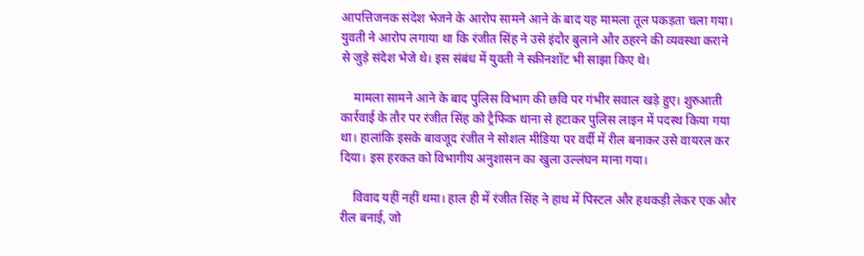आपत्तिजनक संदेश भेजने के आरोप सामने आने के बाद यह मामला तूल पकड़ता चला गया। युवती ने आरोप लगाया था कि रंजीत सिंह ने उसे इंदौर बुलाने और ठहरने की व्यवस्था कराने से जुड़े संदेश भेजे थे। इस संबंध में युवती ने स्क्रीनशॉट भी साझा किए थे।

    मामला सामने आने के बाद पुलिस विभाग की छवि पर गंभीर सवाल खड़े हुए। शुरुआती कार्रवाई के तौर पर रंजीत सिंह को ट्रैफिक थाना से हटाकर पुलिस लाइन में पदस्थ किया गया था। हालांकि इसके बावजूद रंजीत ने सोशल मीडिया पर वर्दी में रील बनाकर उसे वायरल कर दिया। इस हरकत को विभागीय अनुशासन का खुला उल्लंघन माना गया।

    विवाद यहीं नहीं थमा। हाल ही में रंजीत सिंह ने हाथ में पिस्टल और हथकड़ी लेकर एक और रील बनाई, जो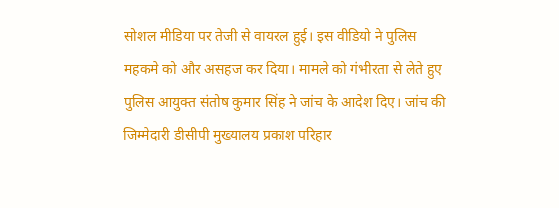सोशल मीडिया पर तेजी से वायरल हुई। इस वीडियो ने पुलिस महकमे को और असहज कर दिया। मामले को गंभीरता से लेते हुए पुलिस आयुक्त संतोष कुमार सिंह ने जांच के आदेश दिए। जांच की जिम्मेदारी डीसीपी मुख्यालय प्रकाश परिहार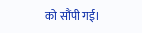को सौंपी गई।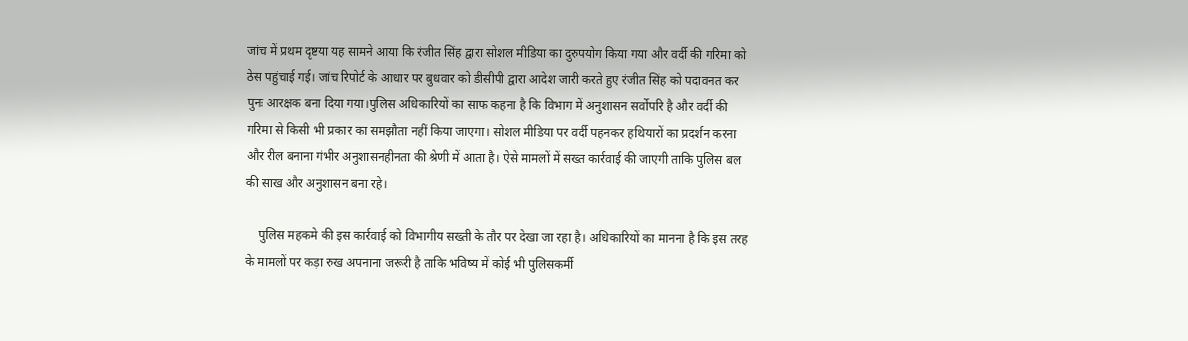जांच में प्रथम दृष्टया यह सामने आया कि रंजीत सिंह द्वारा सोशल मीडिया का दुरुपयोग किया गया और वर्दी की गरिमा को ठेस पहुंचाई गई। जांच रिपोर्ट के आधार पर बुधवार को डीसीपी द्वारा आदेश जारी करते हुए रंजीत सिंह को पदावनत कर पुनः आरक्षक बना दिया गया।पुलिस अधिकारियों का साफ कहना है कि विभाग में अनुशासन सर्वोपरि है और वर्दी की गरिमा से किसी भी प्रकार का समझौता नहीं किया जाएगा। सोशल मीडिया पर वर्दी पहनकर हथियारों का प्रदर्शन करना और रील बनाना गंभीर अनुशासनहीनता की श्रेणी में आता है। ऐसे मामलों में सख्त कार्रवाई की जाएगी ताकि पुलिस बल की साख और अनुशासन बना रहे।

    पुलिस महकमे की इस कार्रवाई को विभागीय सख्ती के तौर पर देखा जा रहा है। अधिकारियों का मानना है कि इस तरह के मामलों पर कड़ा रुख अपनाना जरूरी है ताकि भविष्य में कोई भी पुलिसकर्मी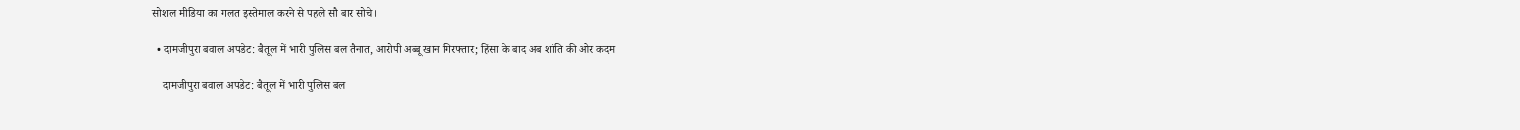सोशल मीडिया का गलत इस्तेमाल करने से पहले सौ बार सोचे।

  • दामजीपुरा बवाल अपडेट: बैतूल में भारी पुलिस बल तैनात, आरोपी अब्बू खान गिरफ्तार; हिंसा के बाद अब शांति की ओर कदम

    दामजीपुरा बवाल अपडेट: बैतूल में भारी पुलिस बल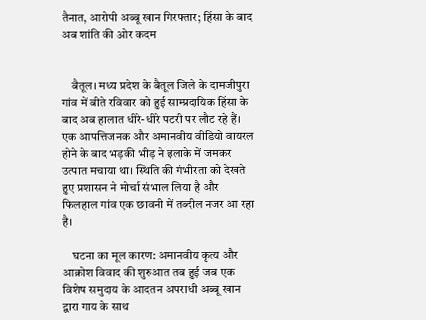तैनात, आरोपी अब्बू खान गिरफ्तार; हिंसा के बाद अब शांति की ओर कदम


    बैतूल। मध्य प्रदेश के बैतूल जिले के दामजीपुरा गांव में बीते रविवार को हुई साम्प्रदायिक हिंसा के बाद अब हालात धीरे-धीरे पटरी पर लौट रहे हैं। एक आपत्तिजनक और अमानवीय वीडियो वायरल होने के बाद भड़की भीड़ ने इलाके में जमकर उत्पात मचाया था। स्थिति की गंभीरता को देखते हुए प्रशासन ने मोर्चा संभाल लिया है और फिलहाल गांव एक छावनी में तब्दील नजर आ रहा है।

    घटना का मूल कारण: अमानवीय कृत्य और आक्रोश विवाद की शुरुआत तब हुई जब एक विशेष समुदाय के आदतन अपराधी अब्बू खान द्वारा गाय के साथ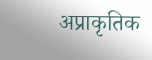अप्राकृतिक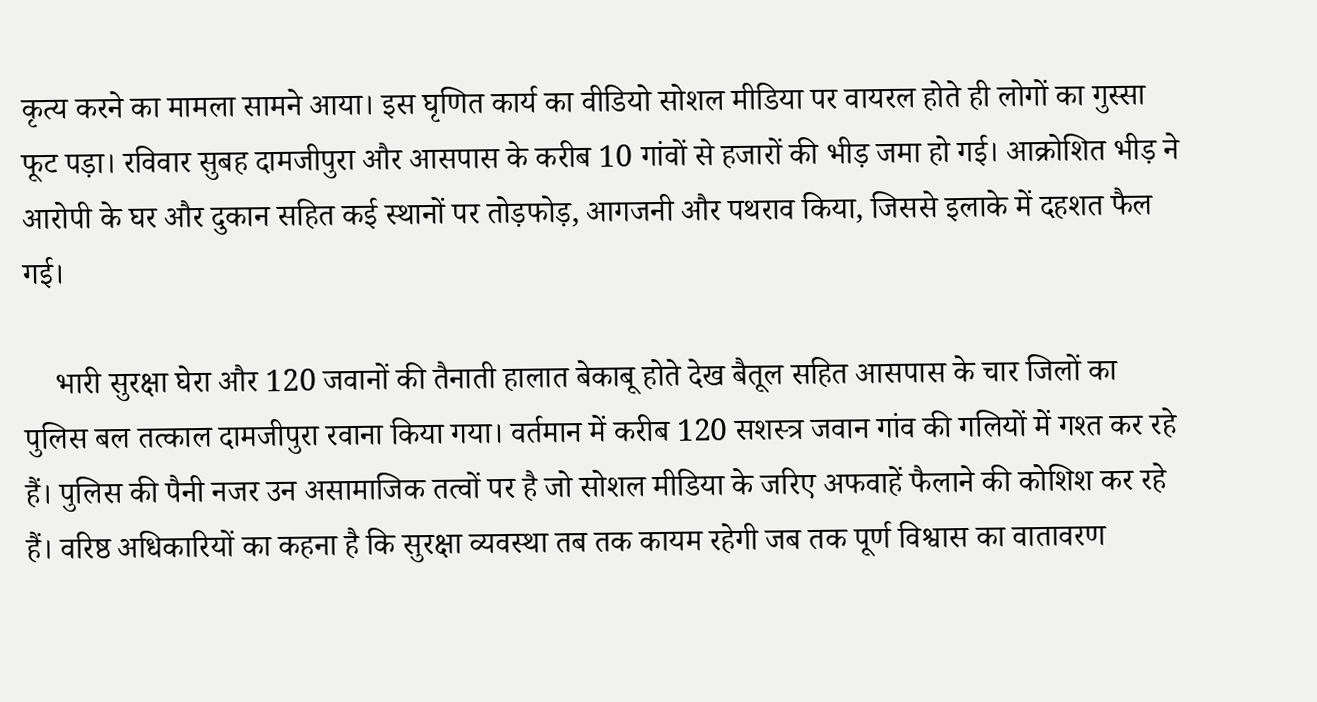कृत्य करने का मामला सामने आया। इस घृणित कार्य का वीडियो सोशल मीडिया पर वायरल होते ही लोगों का गुस्सा फूट पड़ा। रविवार सुबह दामजीपुरा और आसपास के करीब 10 गांवों से हजारों की भीड़ जमा हो गई। आक्रोशित भीड़ ने आरोपी के घर और दुकान सहित कई स्थानों पर तोड़फोड़, आगजनी और पथराव किया, जिससे इलाके में दहशत फैल गई।

    भारी सुरक्षा घेरा और 120 जवानों की तैनाती हालात बेकाबू होते देख बैतूल सहित आसपास के चार जिलों का पुलिस बल तत्काल दामजीपुरा रवाना किया गया। वर्तमान में करीब 120 सशस्त्र जवान गांव की गलियों में गश्त कर रहे हैं। पुलिस की पैनी नजर उन असामाजिक तत्वों पर है जो सोशल मीडिया के जरिए अफवाहें फैलाने की कोशिश कर रहे हैं। वरिष्ठ अधिकारियों का कहना है कि सुरक्षा व्यवस्था तब तक कायम रहेगी जब तक पूर्ण विश्वास का वातावरण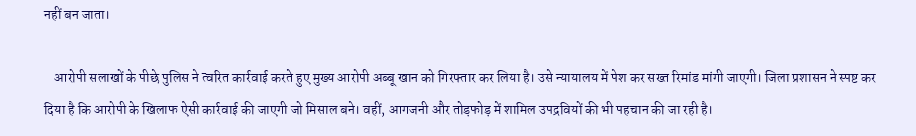नहीं बन जाता।

    आरोपी सलाखों के पीछे पुलिस ने त्वरित कार्रवाई करते हुए मुख्य आरोपी अब्बू खान को गिरफ्तार कर लिया है। उसे न्यायालय में पेश कर सख्त रिमांड मांगी जाएगी। जिला प्रशासन ने स्पष्ट कर दिया है कि आरोपी के खिलाफ ऐसी कार्रवाई की जाएगी जो मिसाल बने। वहीं, आगजनी और तोड़फोड़ में शामिल उपद्रवियों की भी पहचान की जा रही है।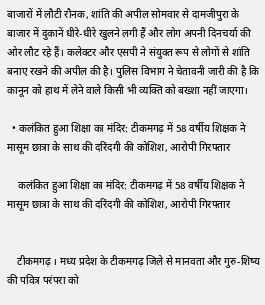बाजारों में लौटी रौनक, शांति की अपील सोमवार से दामजीपुरा के बाजार में दुकानें धीरे-धीरे खुलने लगी हैं और लोग अपनी दिनचर्या की ओर लौट रहे हैं। कलेक्टर और एसपी ने संयुक्त रूप से लोगों से शांति बनाए रखने की अपील की है। पुलिस विभाग ने चेतावनी जारी की है कि कानून को हाथ में लेने वाले किसी भी व्यक्ति को बख्शा नहीं जाएगा।

  • कलंकित हुआ शिक्षा का मंदिर: टीकमगढ़ में 58 वर्षीय शिक्षक ने मासूम छात्रा के साथ की दरिंदगी की कोशिश, आरोपी गिरफ्तार

    कलंकित हुआ शिक्षा का मंदिर: टीकमगढ़ में 58 वर्षीय शिक्षक ने मासूम छात्रा के साथ की दरिंदगी की कोशिश, आरोपी गिरफ्तार


    टीकमगढ़ । मध्य प्रदेश के टीकमगढ़ जिले से मानवता और गुरु-शिष्य की पवित्र परंपरा को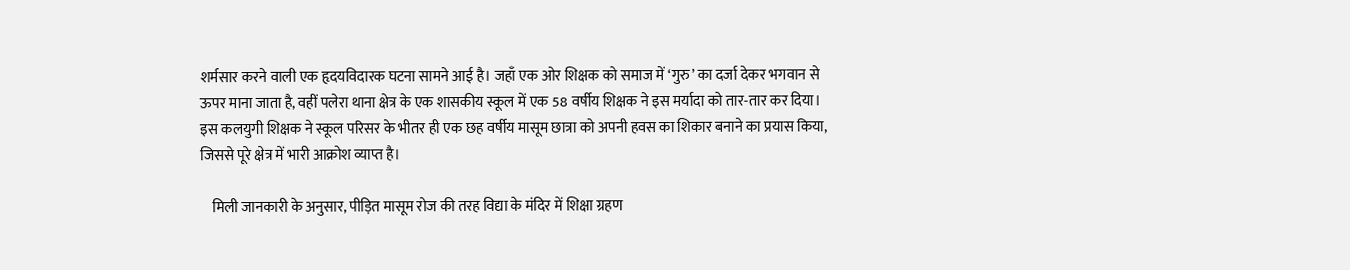शर्मसार करने वाली एक हृदयविदारक घटना सामने आई है। जहाँ एक ओर शिक्षक को समाज में ‘गुरु’ का दर्जा देकर भगवान से ऊपर माना जाता है, वहीं पलेरा थाना क्षेत्र के एक शासकीय स्कूल में एक 58 वर्षीय शिक्षक ने इस मर्यादा को तार-तार कर दिया। इस कलयुगी शिक्षक ने स्कूल परिसर के भीतर ही एक छह वर्षीय मासूम छात्रा को अपनी हवस का शिकार बनाने का प्रयास किया, जिससे पूरे क्षेत्र में भारी आक्रोश व्याप्त है।

    मिली जानकारी के अनुसार, पीड़ित मासूम रोज की तरह विद्या के मंदिर में शिक्षा ग्रहण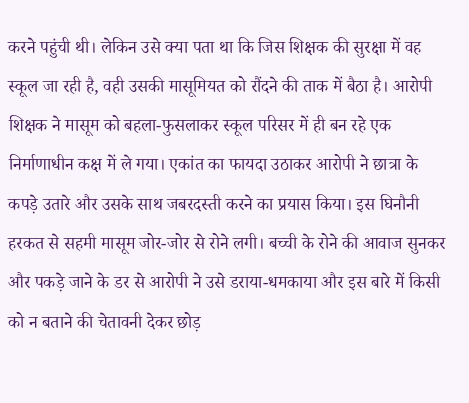करने पहुंची थी। लेकिन उसे क्या पता था कि जिस शिक्षक की सुरक्षा में वह स्कूल जा रही है, वही उसकी मासूमियत को रौंदने की ताक में बैठा है। आरोपी शिक्षक ने मासूम को बहला-फुसलाकर स्कूल परिसर में ही बन रहे एक निर्माणाधीन कक्ष में ले गया। एकांत का फायदा उठाकर आरोपी ने छात्रा के कपड़े उतारे और उसके साथ जबरदस्ती करने का प्रयास किया। इस घिनौनी हरकत से सहमी मासूम जोर-जोर से रोने लगी। बच्ची के रोने की आवाज सुनकर और पकड़े जाने के डर से आरोपी ने उसे डराया-धमकाया और इस बारे में किसी को न बताने की चेतावनी देकर छोड़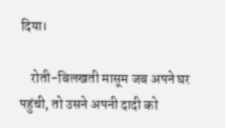दिया।

    रोती-बिलखती मासूम जब अपने घर पहुंची, तो उसने अपनी दादी को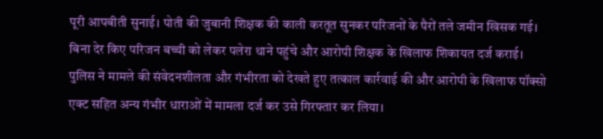पूरी आपबीती सुनाई। पोती की जुबानी शिक्षक की काली करतूत सुनकर परिजनों के पैरों तले जमीन खिसक गई। बिना देर किए परिजन बच्ची को लेकर पलेरा थाने पहुंचे और आरोपी शिक्षक के खिलाफ शिकायत दर्ज कराई। पुलिस ने मामले की संवेदनशीलता और गंभीरता को देखते हुए तत्काल कार्रवाई की और आरोपी के खिलाफ पॉक्सो एक्ट सहित अन्य गंभीर धाराओं में मामला दर्ज कर उसे गिरफ्तार कर लिया।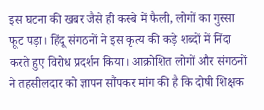इस घटना की खबर जैसे ही कस्बे में फैली, लोगों का गुस्सा फूट पड़ा। हिंदू संगठनों ने इस कृत्य की कड़े शब्दों में निंदा करते हुए विरोध प्रदर्शन किया। आक्रोशित लोगों और संगठनों ने तहसीलदार को ज्ञापन सौंपकर मांग की है कि दोषी शिक्षक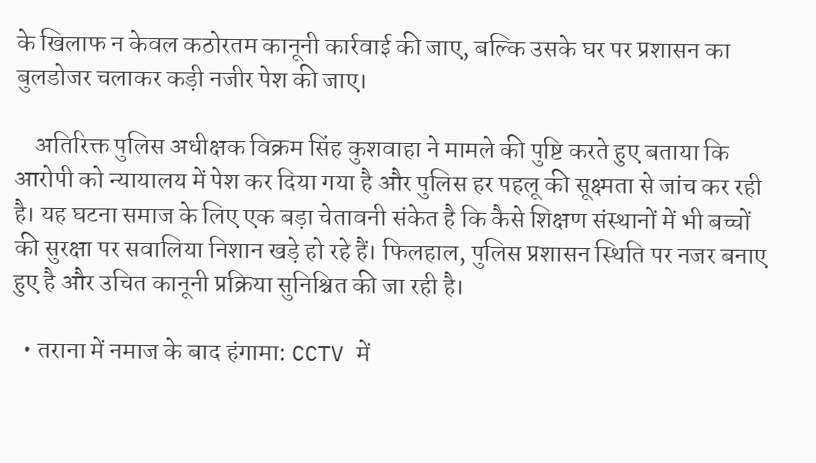के खिलाफ न केवल कठोरतम कानूनी कार्रवाई की जाए, बल्कि उसके घर पर प्रशासन का बुलडोजर चलाकर कड़ी नजीर पेश की जाए।

    अतिरिक्त पुलिस अधीक्षक विक्रम सिंह कुशवाहा ने मामले की पुष्टि करते हुए बताया कि आरोपी को न्यायालय में पेश कर दिया गया है और पुलिस हर पहलू की सूक्ष्मता से जांच कर रही है। यह घटना समाज के लिए एक बड़ा चेतावनी संकेत है कि कैसे शिक्षण संस्थानों में भी बच्चों की सुरक्षा पर सवालिया निशान खड़े हो रहे हैं। फिलहाल, पुलिस प्रशासन स्थिति पर नजर बनाए हुए है और उचित कानूनी प्रक्रिया सुनिश्चित की जा रही है।

  • तराना में नमाज के बाद हंगामा: CCTV में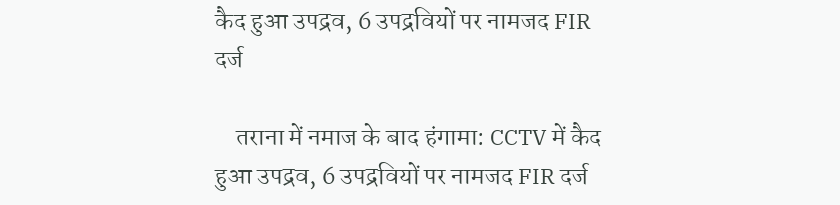कैद हुआ उपद्रव, 6 उपद्रवियों पर नामजद FIR दर्ज

    तराना में नमाज के बाद हंगामा: CCTV में कैद हुआ उपद्रव, 6 उपद्रवियों पर नामजद FIR दर्ज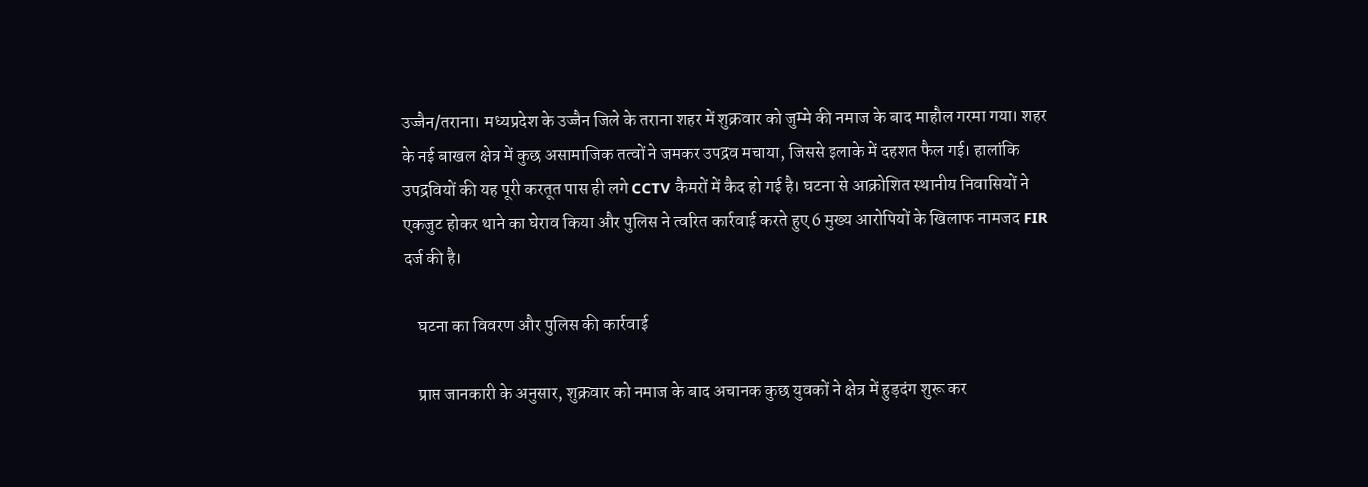उज्जैन/तराना। मध्यप्रदेश के उज्जैन जिले के तराना शहर में शुक्रवार को जुम्मे की नमाज के बाद माहौल गरमा गया। शहर के नई बाखल क्षेत्र में कुछ असामाजिक तत्वों ने जमकर उपद्रव मचाया, जिससे इलाके में दहशत फैल गई। हालांकि उपद्रवियों की यह पूरी करतूत पास ही लगे CCTV कैमरों में कैद हो गई है। घटना से आक्रोशित स्थानीय निवासियों ने एकजुट होकर थाने का घेराव किया और पुलिस ने त्वरित कार्रवाई करते हुए 6 मुख्य आरोपियों के खिलाफ नामजद FIR दर्ज की है।

    घटना का विवरण और पुलिस की कार्रवाई

    प्राप्त जानकारी के अनुसार, शुक्रवार को नमाज के बाद अचानक कुछ युवकों ने क्षेत्र में हुड़दंग शुरू कर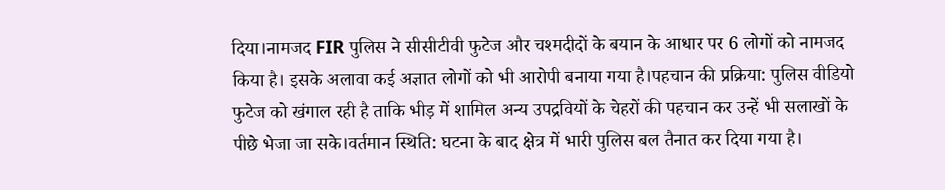दिया।नामजद FIR पुलिस ने सीसीटीवी फुटेज और चश्मदीदों के बयान के आधार पर 6 लोगों को नामजद किया है। इसके अलावा कई अज्ञात लोगों को भी आरोपी बनाया गया है।पहचान की प्रक्रिया: पुलिस वीडियो फुटेज को खंगाल रही है ताकि भीड़ में शामिल अन्य उपद्रवियों के चेहरों की पहचान कर उन्हें भी सलाखों के पीछे भेजा जा सके।वर्तमान स्थिति: घटना के बाद क्षेत्र में भारी पुलिस बल तैनात कर दिया गया है।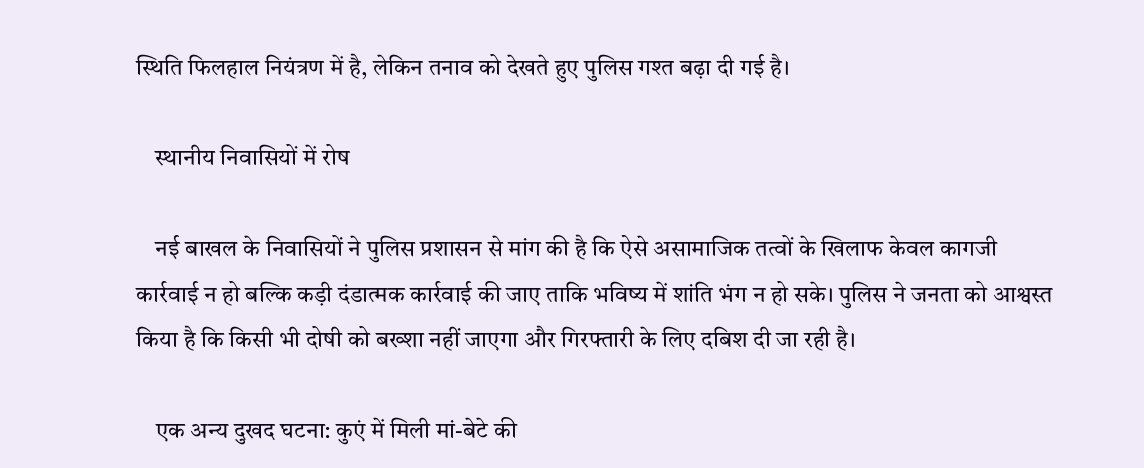स्थिति फिलहाल नियंत्रण में है, लेकिन तनाव को देखते हुए पुलिस गश्त बढ़ा दी गई है।

    स्थानीय निवासियों में रोष

    नई बाखल के निवासियों ने पुलिस प्रशासन से मांग की है कि ऐसे असामाजिक तत्वों के खिलाफ केवल कागजी कार्रवाई न हो बल्कि कड़ी दंडात्मक कार्रवाई की जाए ताकि भविष्य में शांति भंग न हो सके। पुलिस ने जनता को आश्वस्त किया है कि किसी भी दोषी को बख्शा नहीं जाएगा और गिरफ्तारी के लिए दबिश दी जा रही है।

    एक अन्य दुखद घटना: कुएं में मिली मां-बेटे की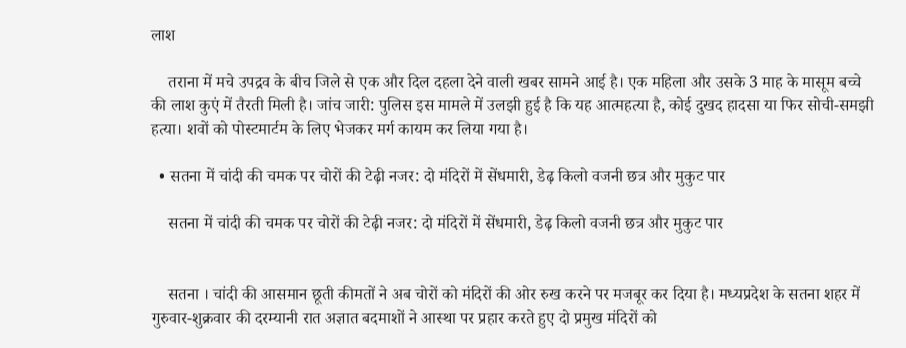लाश

    तराना में मचे उपद्रव के बीच जिले से एक और दिल दहला देने वाली खबर सामने आई है। एक महिला और उसके 3 माह के मासूम बच्चे की लाश कुएं में तैरती मिली है। जांच जारी: पुलिस इस मामले में उलझी हुई है कि यह आत्महत्या है, कोई दुखद हादसा या फिर सोची-समझी हत्या। शवों को पोस्टमार्टम के लिए भेजकर मर्ग कायम कर लिया गया है।

  • सतना में चांदी की चमक पर चोरों की टेढ़ी नजर: दो मंदिरों में सेंधमारी, डेढ़ किलो वजनी छत्र और मुकुट पार

    सतना में चांदी की चमक पर चोरों की टेढ़ी नजर: दो मंदिरों में सेंधमारी, डेढ़ किलो वजनी छत्र और मुकुट पार


    सतना । चांदी की आसमान छूती कीमतों ने अब चोरों को मंदिरों की ओर रुख करने पर मजबूर कर दिया है। मध्यप्रदेश के सतना शहर में गुरुवार-शुक्रवार की दरम्यानी रात अज्ञात बदमाशों ने आस्था पर प्रहार करते हुए दो प्रमुख मंदिरों को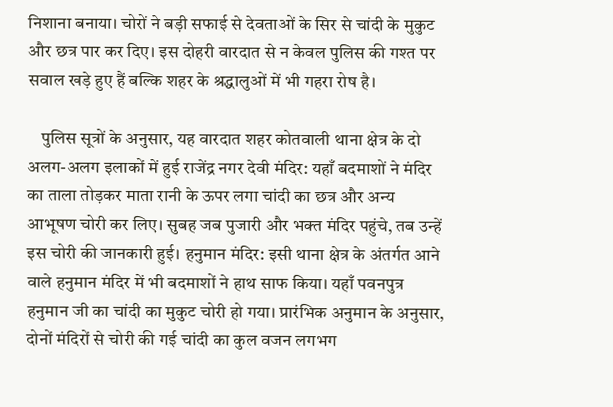निशाना बनाया। चोरों ने बड़ी सफाई से देवताओं के सिर से चांदी के मुकुट और छत्र पार कर दिए। इस दोहरी वारदात से न केवल पुलिस की गश्त पर सवाल खड़े हुए हैं बल्कि शहर के श्रद्धालुओं में भी गहरा रोष है।

    पुलिस सूत्रों के अनुसार, यह वारदात शहर कोतवाली थाना क्षेत्र के दो अलग-अलग इलाकों में हुई राजेंद्र नगर देवी मंदिर: यहाँ बदमाशों ने मंदिर का ताला तोड़कर माता रानी के ऊपर लगा चांदी का छत्र और अन्य आभूषण चोरी कर लिए। सुबह जब पुजारी और भक्त मंदिर पहुंचे, तब उन्हें इस चोरी की जानकारी हुई। हनुमान मंदिर: इसी थाना क्षेत्र के अंतर्गत आने वाले हनुमान मंदिर में भी बदमाशों ने हाथ साफ किया। यहाँ पवनपुत्र हनुमान जी का चांदी का मुकुट चोरी हो गया। प्रारंभिक अनुमान के अनुसार, दोनों मंदिरों से चोरी की गई चांदी का कुल वजन लगभग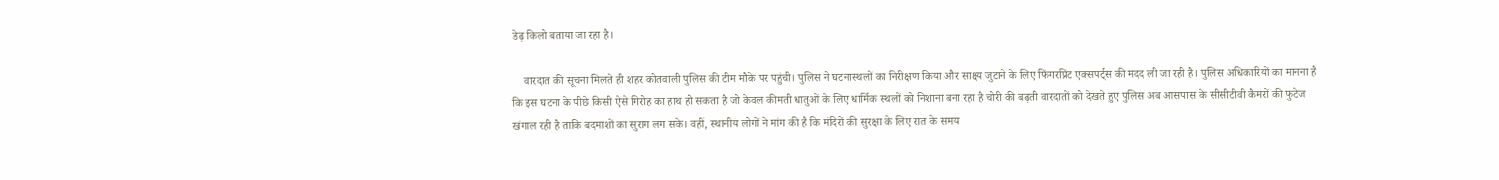डेढ़ किलो बताया जा रहा है।

    वारदात की सूचना मिलते ही शहर कोतवाली पुलिस की टीम मौके पर पहुंची। पुलिस ने घटनास्थलों का निरीक्षण किया और साक्ष्य जुटाने के लिए फिंगरप्रिंट एक्सपर्ट्स की मदद ली जा रही है। पुलिस अधिकारियों का मानना है कि इस घटना के पीछे किसी ऐसे गिरोह का हाथ हो सकता है जो केवल कीमती धातुओं के लिए धार्मिक स्थलों को निशाना बना रहा है चोरी की बढ़ती वारदातों को देखते हुए पुलिस अब आसपास के सीसीटीवी कैमरों की फुटेज खंगाल रही है ताकि बदमाशों का सुराग लग सके। वहीं, स्थानीय लोगों ने मांग की है कि मंदिरों की सुरक्षा के लिए रात के समय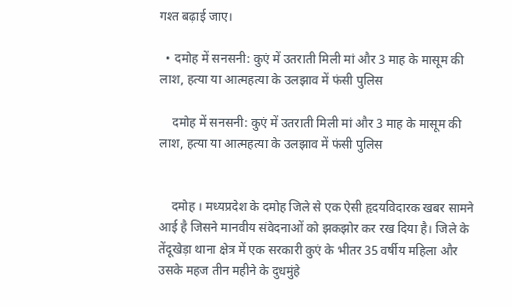गश्त बढ़ाई जाए।

  • दमोह में सनसनी: कुएं में उतराती मिली मां और 3 माह के मासूम की लाश, हत्या या आत्महत्या के उलझाव में फंसी पुलिस

    दमोह में सनसनी: कुएं में उतराती मिली मां और 3 माह के मासूम की लाश, हत्या या आत्महत्या के उलझाव में फंसी पुलिस


    दमोह । मध्यप्रदेश के दमोह जिले से एक ऐसी हृदयविदारक खबर सामने आई है जिसने मानवीय संवेदनाओं को झकझोर कर रख दिया है। जिले के तेंदूखेड़ा थाना क्षेत्र में एक सरकारी कुएं के भीतर 35 वर्षीय महिला और उसके महज तीन महीने के दुधमुंहे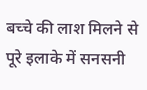बच्चे की लाश मिलने से पूरे इलाके में सनसनी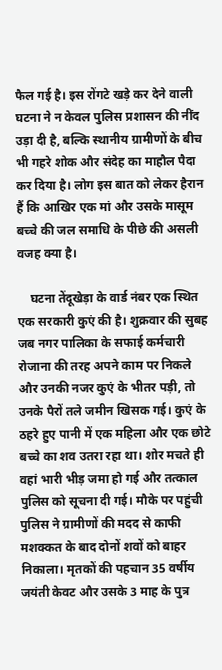फैल गई है। इस रोंगटे खड़े कर देने वाली घटना ने न केवल पुलिस प्रशासन की नींद उड़ा दी है, बल्कि स्थानीय ग्रामीणों के बीच भी गहरे शोक और संदेह का माहौल पैदा कर दिया है। लोग इस बात को लेकर हैरान हैं कि आखिर एक मां और उसके मासूम बच्चे की जल समाधि के पीछे की असली वजह क्या है।

    घटना तेंदूखेड़ा के वार्ड नंबर एक स्थित एक सरकारी कुएं की है। शुक्रवार की सुबह जब नगर पालिका के सफाई कर्मचारी रोजाना की तरह अपने काम पर निकले और उनकी नजर कुएं के भीतर पड़ी, तो उनके पैरों तले जमीन खिसक गई। कुएं के ठहरे हुए पानी में एक महिला और एक छोटे बच्चे का शव उतरा रहा था। शोर मचते ही वहां भारी भीड़ जमा हो गई और तत्काल पुलिस को सूचना दी गई। मौके पर पहुंची पुलिस ने ग्रामीणों की मदद से काफी मशक्कत के बाद दोनों शवों को बाहर निकाला। मृतकों की पहचान 35 वर्षीय जयंती केवट और उसके 3 माह के पुत्र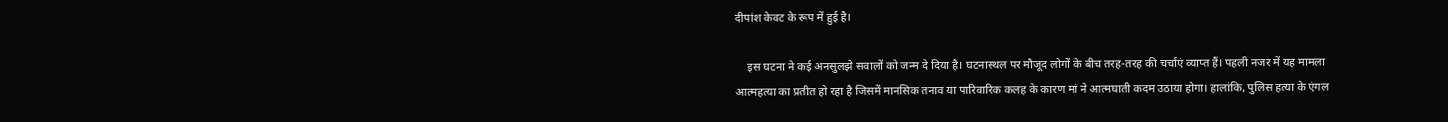दीपांश केवट के रूप में हुई है।

    इस घटना ने कई अनसुलझे सवालों को जन्म दे दिया है। घटनास्थल पर मौजूद लोगों के बीच तरह-तरह की चर्चाएं व्याप्त हैं। पहली नजर में यह मामला आत्महत्या का प्रतीत हो रहा है जिसमें मानसिक तनाव या पारिवारिक कलह के कारण मां ने आत्मघाती कदम उठाया होगा। हालांकि, पुलिस हत्या के एंगल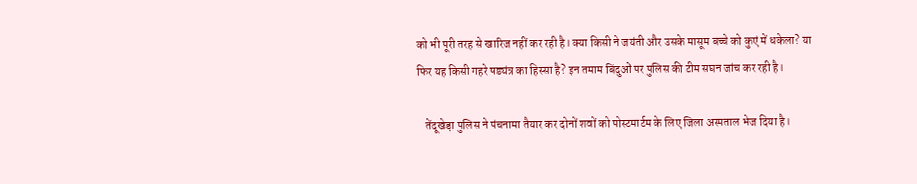को भी पूरी तरह से खारिज नहीं कर रही है। क्या किसी ने जयंती और उसके मासूम बच्चे को कुएं में धकेला? या फिर यह किसी गहरे षड्यंत्र का हिस्सा है? इन तमाम बिंदुओं पर पुलिस की टीम सघन जांच कर रही है।

    तेंदूखेड़ा पुलिस ने पंचनामा तैयार कर दोनों शवों को पोस्टमार्टम के लिए जिला अस्पताल भेज दिया है।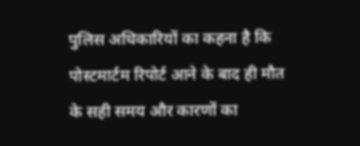पुलिस अधिकारियों का कहना है कि पोस्टमार्टम रिपोर्ट आने के बाद ही मौत के सही समय और कारणों का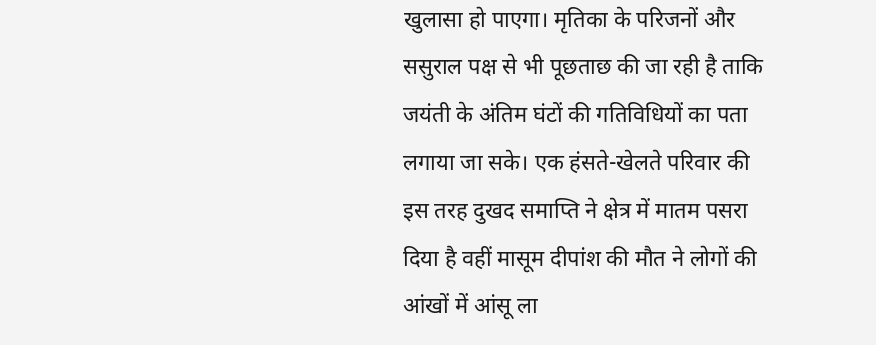खुलासा हो पाएगा। मृतिका के परिजनों और ससुराल पक्ष से भी पूछताछ की जा रही है ताकि जयंती के अंतिम घंटों की गतिविधियों का पता लगाया जा सके। एक हंसते-खेलते परिवार की इस तरह दुखद समाप्ति ने क्षेत्र में मातम पसरा दिया है वहीं मासूम दीपांश की मौत ने लोगों की आंखों में आंसू ला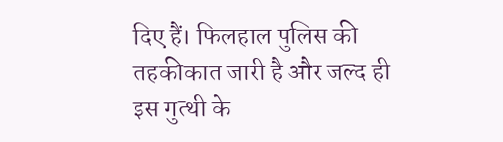दिए हैं। फिलहाल पुलिस की तहकीकात जारी है और जल्द ही इस गुत्थी के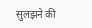सुलझने की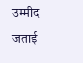उम्मीद जताई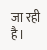जा रही है।